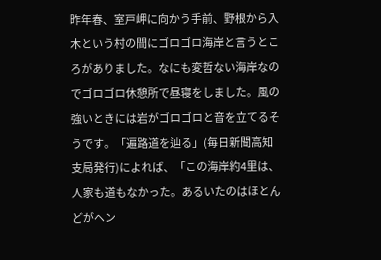昨年春、室戸岬に向かう手前、野根から入木という村の間にゴロゴロ海岸と言うところがありました。なにも変哲ない海岸なのでゴロゴロ休憩所で昼寝をしました。風の強いときには岩がゴロゴロと音を立てるそうです。「遍路道を辿る」(毎日新聞高知支局発行)によれば、「この海岸約4里は、人家も道もなかった。あるいたのはほとんどがヘン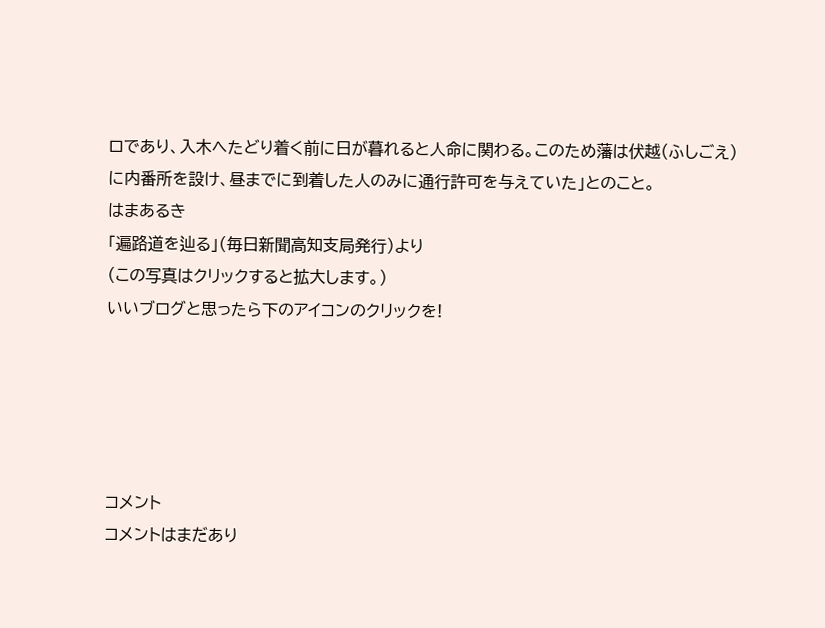ロであり、入木へたどり着く前に日が暮れると人命に関わる。このため藩は伏越(ふしごえ)に内番所を設け、昼までに到着した人のみに通行許可を与えていた」とのこと。
はまあるき
「遍路道を辿る」(毎日新聞高知支局発行)より
(この写真はクリックすると拡大します。)
いいブログと思ったら下のアイコンのクリックを!





コメント
コメントはまだあり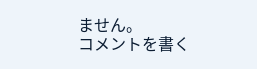ません。
コメントを書く